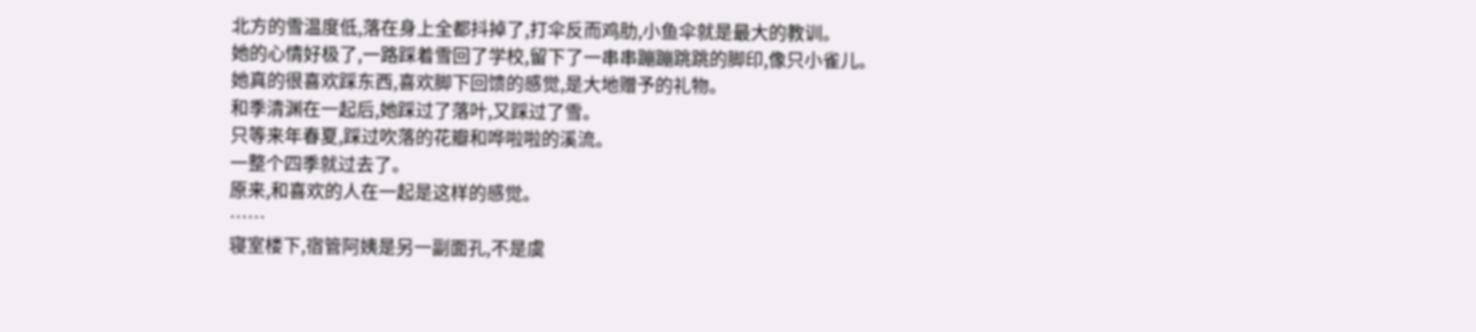北方的雪温度低,落在身上全都抖掉了,打伞反而鸡肋,小鱼伞就是最大的教训。
她的心情好极了,一路踩着雪回了学校,留下了一串串蹦蹦跳跳的脚印,像只小雀儿。
她真的很喜欢踩东西,喜欢脚下回馈的感觉,是大地赠予的礼物。
和季清渊在一起后,她踩过了落叶,又踩过了雪。
只等来年春夏,踩过吹落的花瓣和哗啦啦的溪流。
一整个四季就过去了。
原来,和喜欢的人在一起是这样的感觉。
……
寝室楼下,宿管阿姨是另一副面孔,不是虞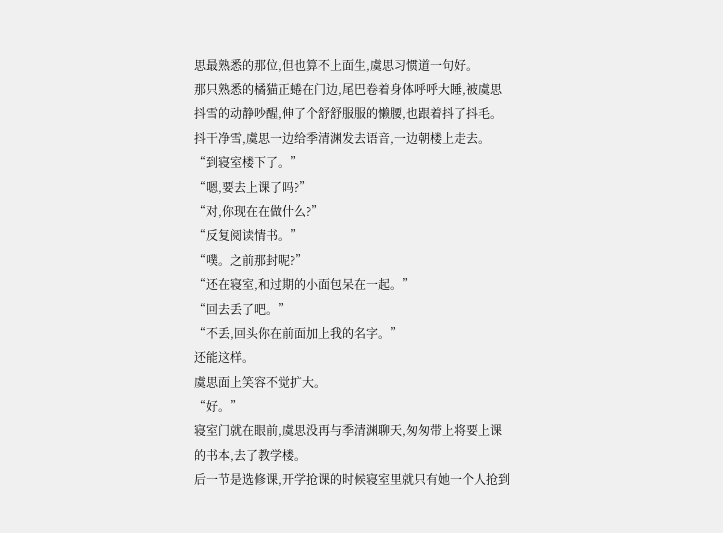思最熟悉的那位,但也算不上面生,虞思习惯道一句好。
那只熟悉的橘猫正蜷在门边,尾巴卷着身体呼呼大睡,被虞思抖雪的动静吵醒,伸了个舒舒服服的懒腰,也跟着抖了抖毛。
抖干净雪,虞思一边给季清渊发去语音,一边朝楼上走去。
“到寝室楼下了。”
“嗯,要去上课了吗?”
“对,你现在在做什么?”
“反复阅读情书。”
“噗。之前那封呢?”
“还在寝室,和过期的小面包呆在一起。”
“回去丢了吧。”
“不丢,回头你在前面加上我的名字。”
还能这样。
虞思面上笑容不觉扩大。
“好。”
寝室门就在眼前,虞思没再与季清渊聊天,匆匆带上将要上课的书本,去了教学楼。
后一节是选修课,开学抢课的时候寝室里就只有她一个人抢到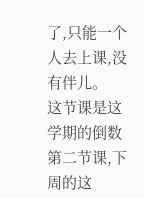了,只能一个人去上课,没有伴儿。
这节课是这学期的倒数第二节课,下周的这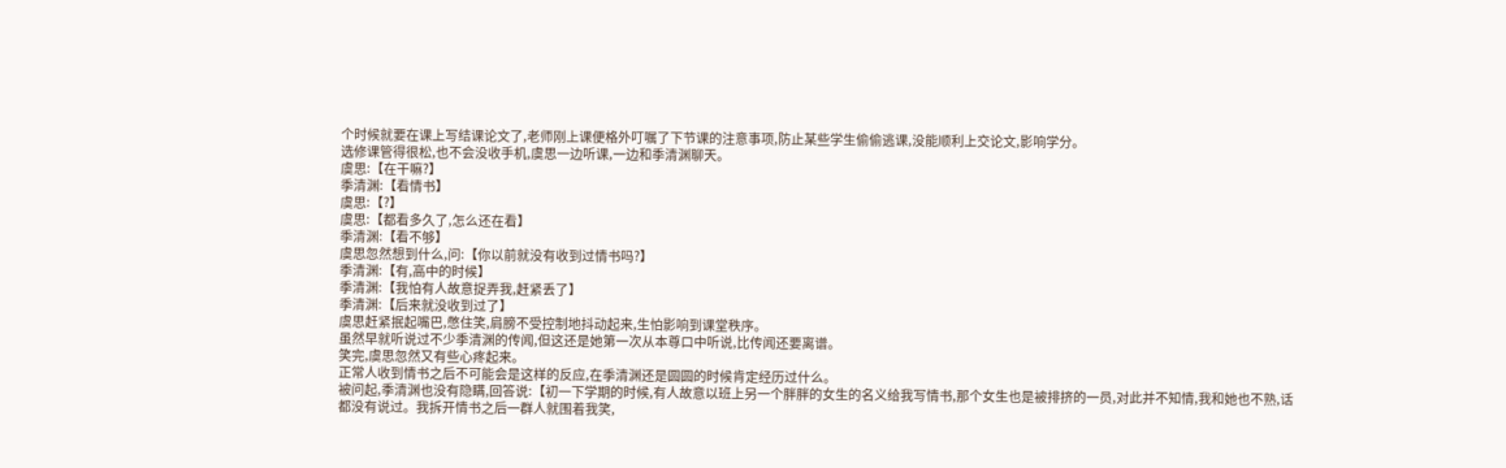个时候就要在课上写结课论文了,老师刚上课便格外叮嘱了下节课的注意事项,防止某些学生偷偷逃课,没能顺利上交论文,影响学分。
选修课管得很松,也不会没收手机,虞思一边听课,一边和季清渊聊天。
虞思:【在干嘛?】
季清渊:【看情书】
虞思:【?】
虞思:【都看多久了,怎么还在看】
季清渊:【看不够】
虞思忽然想到什么,问:【你以前就没有收到过情书吗?】
季清渊:【有,高中的时候】
季清渊:【我怕有人故意捉弄我,赶紧丢了】
季清渊:【后来就没收到过了】
虞思赶紧抿起嘴巴,憋住笑,肩膀不受控制地抖动起来,生怕影响到课堂秩序。
虽然早就听说过不少季清渊的传闻,但这还是她第一次从本尊口中听说,比传闻还要离谱。
笑完,虞思忽然又有些心疼起来。
正常人收到情书之后不可能会是这样的反应,在季清渊还是圆圆的时候肯定经历过什么。
被问起,季清渊也没有隐瞒,回答说:【初一下学期的时候,有人故意以班上另一个胖胖的女生的名义给我写情书,那个女生也是被排挤的一员,对此并不知情,我和她也不熟,话都没有说过。我拆开情书之后一群人就围着我笑,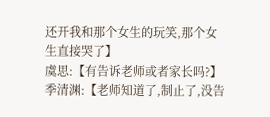还开我和那个女生的玩笑,那个女生直接哭了】
虞思:【有告诉老师或者家长吗?】
季清渊:【老师知道了,制止了,没告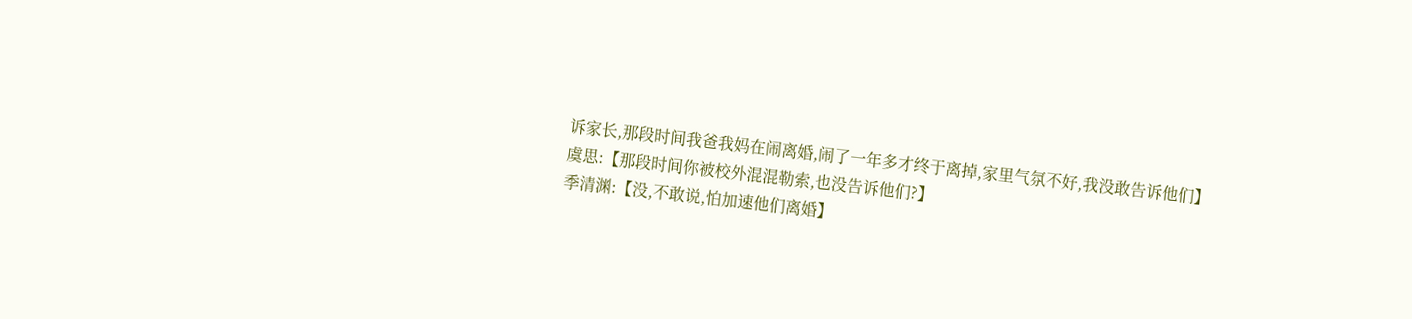诉家长,那段时间我爸我妈在闹离婚,闹了一年多才终于离掉,家里气氛不好,我没敢告诉他们】
虞思:【那段时间你被校外混混勒索,也没告诉他们?】
季清渊:【没,不敢说,怕加速他们离婚】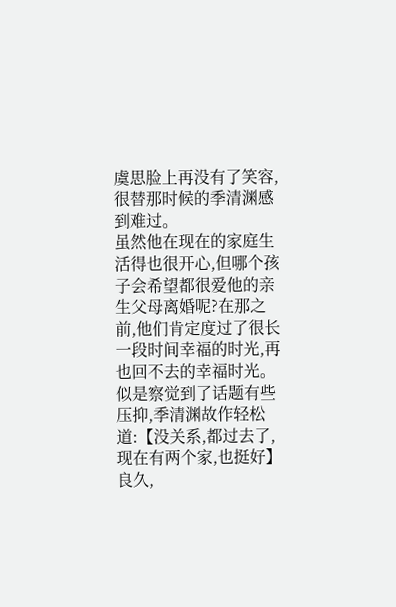虞思脸上再没有了笑容,很替那时候的季清渊感到难过。
虽然他在现在的家庭生活得也很开心,但哪个孩子会希望都很爱他的亲生父母离婚呢?在那之前,他们肯定度过了很长一段时间幸福的时光,再也回不去的幸福时光。
似是察觉到了话题有些压抑,季清渊故作轻松道:【没关系,都过去了,现在有两个家,也挺好】
良久,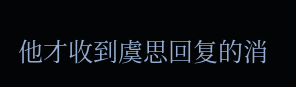他才收到虞思回复的消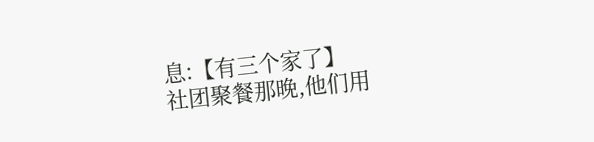息:【有三个家了】
社团聚餐那晚,他们用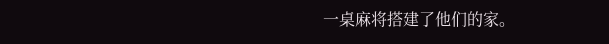一桌麻将搭建了他们的家。